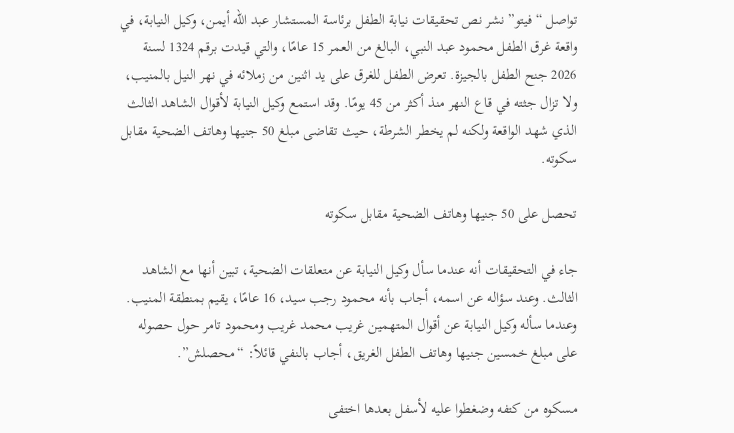تواصل “فيتو” نشر نص تحقيقات نيابة الطفل برئاسة المستشار عبد الله أيمن، وكيل النيابة، في واقعة غرق الطفل محمود عبد النبي، البالغ من العمر 15 عامًا، والتي قيدت برقم 1324 لسنة 2026 جنح الطفل بالجيزة. تعرض الطفل للغرق على يد اثنين من زملائه في نهر النيل بالمنيب، ولا تزال جثته في قاع النهر منذ أكثر من 45 يومًا. وقد استمع وكيل النيابة لأقوال الشاهد الثالث الذي شهد الواقعة ولكنه لم يخطر الشرطة، حيث تقاضى مبلغ 50 جنيها وهاتف الضحية مقابل سكوته.

تحصل على 50 جنيها وهاتف الضحية مقابل سكوته

جاء في التحقيقات أنه عندما سأل وكيل النيابة عن متعلقات الضحية، تبين أنها مع الشاهد الثالث. وعند سؤاله عن اسمه، أجاب بأنه محمود رجب سيد، 16 عامًا، يقيم بمنطقة المنيب. وعندما سأله وكيل النيابة عن أقوال المتهمين غريب محمد غريب ومحمود تامر حول حصوله على مبلغ خمسين جنيها وهاتف الطفل الغريق، أجاب بالنفي قائلاً: “محصلش”.

مسكوه من كتفه وضغطوا عليه لأسفل بعدها اختفى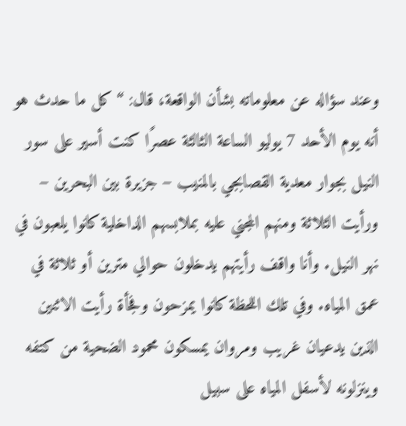وعند سؤاله عن معلوماته بشأن الواقعة، قال: “كل ما حدث هو أنه يوم الأحد 7 يوليو الساعة الثالثة عصرًا كنت أسير على سور النيل بجوار معدية القصابجي بالمنيب – جزيرة بين البحرين – ورأيت الثلاثة ومنهم المجني عليه بملابسهم الداخلية كانوا يلعبون في نهر النيل. وأنا واقف رأيتهم يدخلون حوالي مترين أو ثلاثة في عمق المياه. وفي تلك اللحظة كانوا يمزحون وفجأة رأيت الاثنين الذين يدعيان غريب ومروان يمسكون محمود الضحية من كتفه وينزلونه لأسفل المياه على سبيل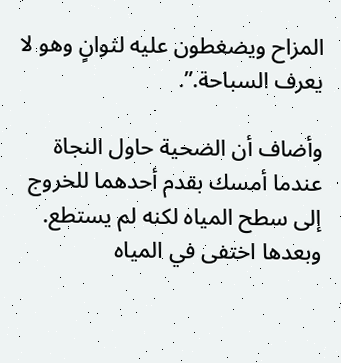المزاح ويضغطون عليه لثوانٍ وهو لا يعرف السباحة.”.

وأضاف أن الضحية حاول النجاة عندما أمسك بقدم أحدهما للخروج إلى سطح المياه لكنه لم يستطع. وبعدها اختفى في المياه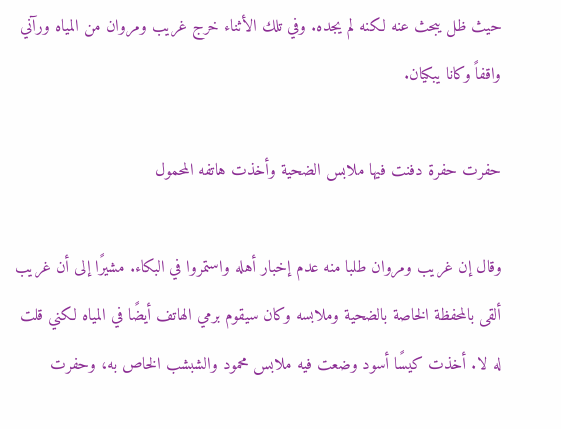حيث ظل يبحث عنه لكنه لم يجده. وفي تلك الأثناء خرج غريب ومروان من المياه ورآني واقفاً وكانا يبكيان.

حفرت حفرة دفنت فيها ملابس الضحية وأخذت هاتفه المحمول

وقال إن غريب ومروان طلبا منه عدم إخبار أهله واستمروا في البكاء. مشيرًا إلى أن غريب ألقى بالمحفظة الخاصة بالضحية وملابسه وكان سيقوم برمي الهاتف أيضًا في المياه لكني قلت له لا. أخذت كيسًا أسود وضعت فيه ملابس محمود والشبشب الخاص به، وحفرت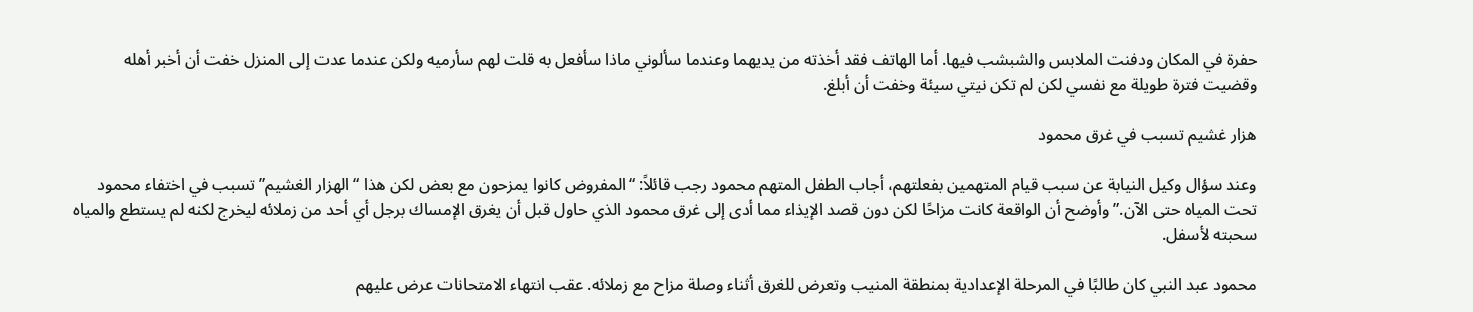حفرة في المكان ودفنت الملابس والشبشب فيها. أما الهاتف فقد أخذته من يديهما وعندما سألوني ماذا سأفعل به قلت لهم سأرميه ولكن عندما عدت إلى المنزل خفت أن أخبر أهله وقضيت فترة طويلة مع نفسي لكن لم تكن نيتي سيئة وخفت أن أبلغ.

هزار غشيم تسبب في غرق محمود

وعند سؤال وكيل النيابة عن سبب قيام المتهمين بفعلتهم، أجاب الطفل المتهم محمود رجب قائلاً: “المفروض كانوا يمزحون مع بعض لكن هذا “الهزار الغشيم” تسبب في اختفاء محمود تحت المياه حتى الآن.” وأوضح أن الواقعة كانت مزاحًا لكن دون قصد الإيذاء مما أدى إلى غرق محمود الذي حاول قبل أن يغرق الإمساك برجل أي أحد من زملائه ليخرج لكنه لم يستطع والمياه سحبته لأسفل.

محمود عبد النبي كان طالبًا في المرحلة الإعدادية بمنطقة المنيب وتعرض للغرق أثناء وصلة مزاح مع زملائه. عقب انتهاء الامتحانات عرض عليهم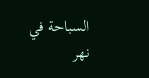السباحة في نهر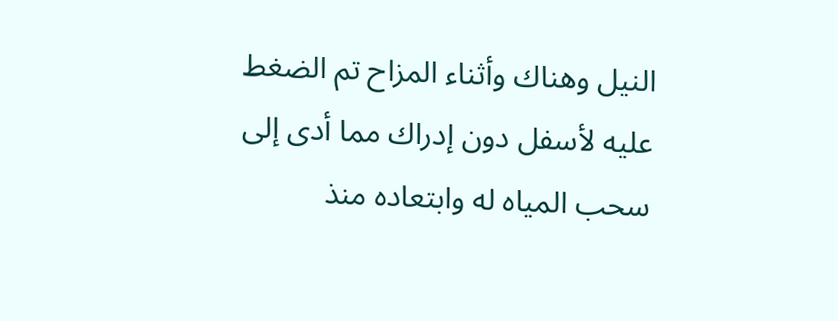النيل وهناك وأثناء المزاح تم الضغط عليه لأسفل دون إدراك مما أدى إلى سحب المياه له وابتعاده منذ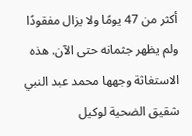أكثر من 47 يومًا ولا يزال مفقودًا ولم يظهر جثمانه حتى الآن. هذه الاستغاثة وجهها محمد عبد النبي شقيق الضحية لوكيل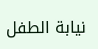نيابة الطفل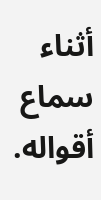أثناء سماع أقواله.